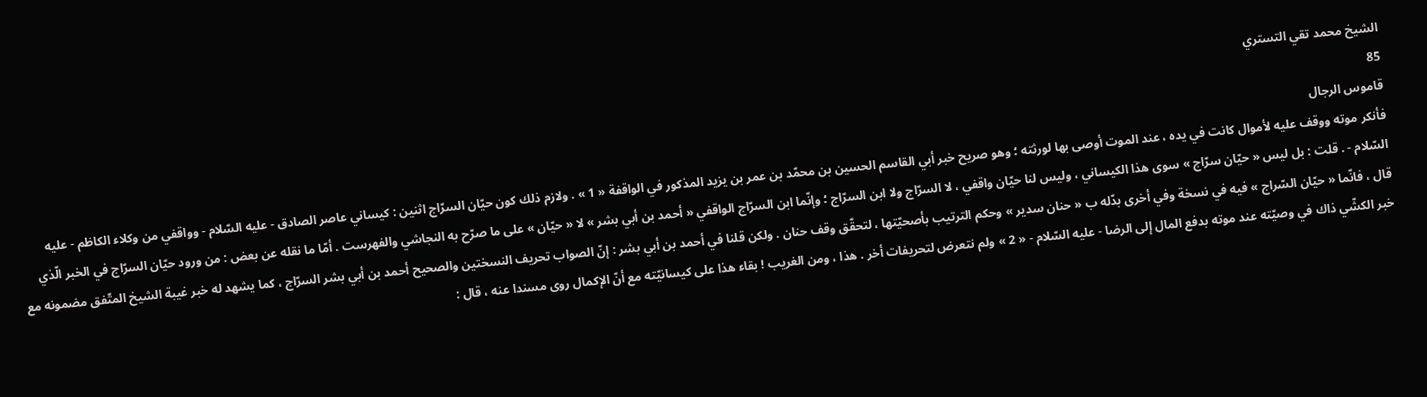الشيخ محمد تقي التستري
85
قاموس الرجال
فأنكر موته ووقف عليه لأموال كانت في يده ، عند الموت أوصى بها لورثته ؛ وهو صريح خبر أبي القاسم الحسين بن محمّد بن عمر بن يزيد المذكور في الواقفة « 1 » . ولازم ذلك كون حيّان السرّاج اثنين : كيساني عاصر الصادق - عليه السّلام - وواقفي من وكلاء الكاظم - عليه السّلام - . قلت : بل ليس « حيّان سرّاج » سوى هذا الكيساني ، وليس لنا حيّان واقفي ، لا السرّاج ولا ابن السرّاج ؛ وإنّما ابن السرّاج الواقفي « أحمد بن أبي بشر » لا « حيّان » على ما صرّح به النجاشي والفهرست . أمّا ما نقله عن بعض : من ورود حيّان السرّاج في الخبر الّذي قال ، فانّما « حيّان السّراج » فيه في نسخة وفي أخرى بدّله ب « حنان سدير » وحكم الترتيب بأصحيّتها ، لتحقّق وقف حنان . ولكن قلنا في أحمد بن أبي بشر : إنّ الصواب تحريف النسختين والصحيح أحمد بن أبي بشر السرّاج ، كما يشهد له خبر غيبة الشيخ المتّفق مضمونه مع خبر الكشّي ذاك في وصيّته عند موته بدفع المال إلى الرضا - عليه السّلام - « 2 » ولم نتعرض لتحريفات أخر . هذا ، ومن الغريب ! بقاء هذا على كيسانيّته مع أنّ الإكمال روى مسندا عنه ، قال :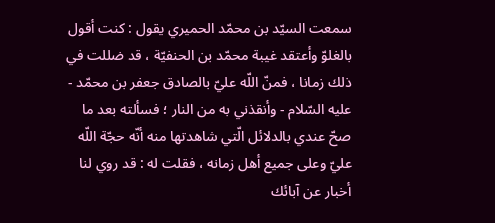سمعت السيّد بن محمّد الحميري يقول : كنت أقول بالغلوّ وأعتقد غيبة محمّد بن الحنفيّة ، قد ضللت في ذلك زمانا ، فمنّ اللّه عليّ بالصادق جعفر بن محمّد - عليه السّلام - وأنقذني به من النار ؛ فسألته بعد ما صحّ عندي بالدلائل الّتي شاهدتها منه أنّه حجّة اللّه عليّ وعلى جميع أهل زمانه ، فقلت له : قد روي لنا أخبار عن آبائك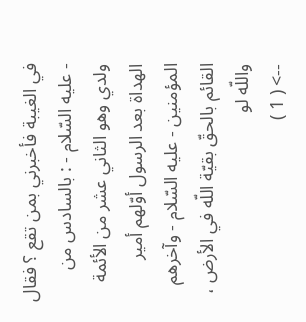في الغيبة فأخبرني بمن تقع ؟ فقال - عليه السّلام - : بالسادس من ولدي وهو الثاني عشر من الأئمة الهداة بعد الرسول أوّلهم أمير المؤمنين - عليه السّلام - وآخرهم القائم بالحقّ بقيّة اللّه في الأرض ، واللّه لو
--> ( 1 )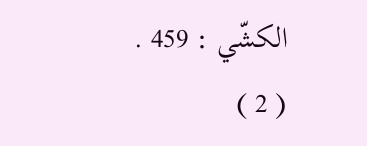الكشّي : 459 . ( 2 )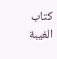كتاب الغيبة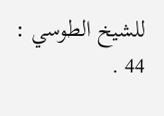للشيخ الطوسي : 44 .